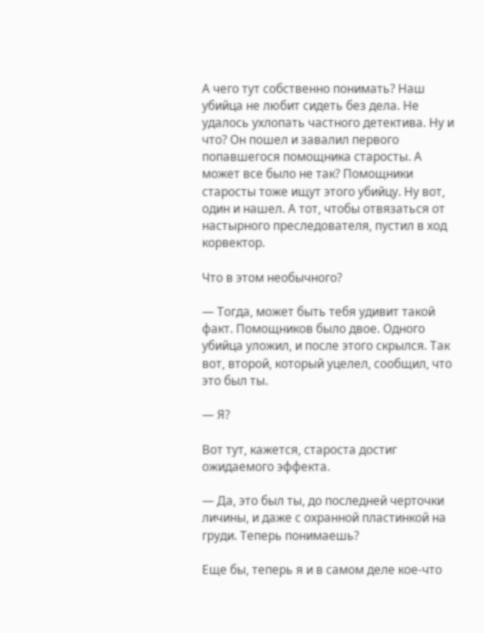А чего тут собственно понимать? Наш убийца не любит сидеть без дела. Не удалось ухлопать частного детектива. Ну и что? Он пошел и завалил первого попавшегося помощника старосты. А может все было не так? Помощники старосты тоже ищут этого убийцу. Ну вот, один и нашел. А тот, чтобы отвязаться от настырного преследователя, пустил в ход корвектор.

Что в этом необычного?

— Тогда, может быть тебя удивит такой факт. Помощников было двое. Одного убийца уложил, и после этого скрылся. Так вот, второй, который уцелел, сообщил, что это был ты.

— Я?

Вот тут, кажется, староста достиг ожидаемого эффекта.

— Да, это был ты, до последней черточки личины, и даже с охранной пластинкой на груди. Теперь понимаешь?

Еще бы, теперь я и в самом деле кое-что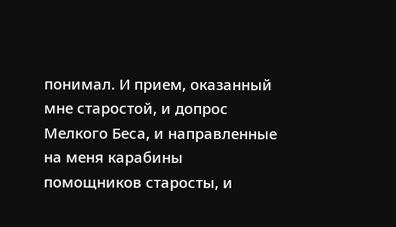понимал. И прием, оказанный мне старостой, и допрос Мелкого Беса, и направленные на меня карабины помощников старосты, и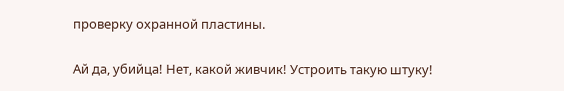проверку охранной пластины.

Ай да, убийца! Нет, какой живчик! Устроить такую штуку!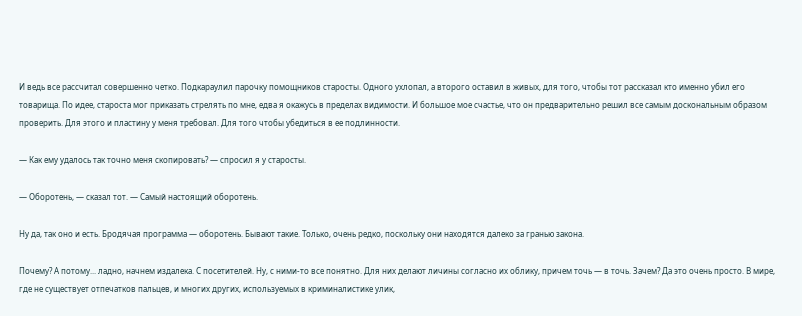И ведь все рассчитал совершенно четко. Подкараулил парочку помощников старосты. Одного ухлопал, а второго оставил в живых, для того, чтобы тот рассказал кто именно убил его товарища. По идее, староста мог приказать стрелять по мне, едва я окажусь в пределах видимости. И большое мое счастье, что он предварительно решил все самым доскональным образом проверить. Для этого и пластину у меня требовал. Для того чтобы убедиться в ее подлинности.

— Как ему удалось так точно меня скопировать? — спросил я у старосты.

— Оборотень, — сказал тот. — Самый настоящий оборотень.

Ну да, так оно и есть. Бродячая программа — оборотень. Бывают такие. Только, очень редко, поскольку они находятся далеко за гранью закона.

Почему? А потому... ладно, начнем издалека. С посетителей. Ну, с ними-то все понятно. Для них делают личины согласно их облику, причем точь — в точь. Зачем? Да это очень просто. В мире, где не существует отпечатков пальцев, и многих других, используемых в криминалистике улик,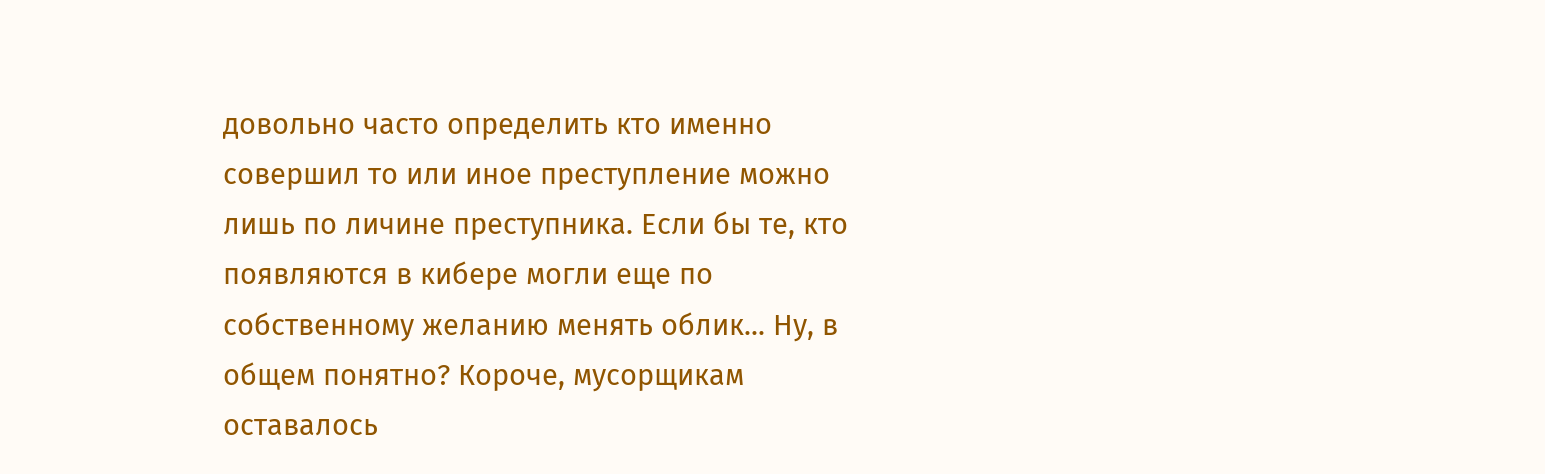довольно часто определить кто именно совершил то или иное преступление можно лишь по личине преступника. Если бы те, кто появляются в кибере могли еще по собственному желанию менять облик... Ну, в общем понятно? Короче, мусорщикам оставалось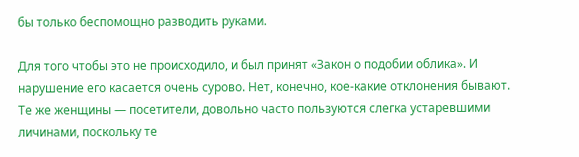бы только беспомощно разводить руками.

Для того чтобы это не происходило, и был принят «Закон о подобии облика». И нарушение его касается очень сурово. Нет, конечно, кое-какие отклонения бывают. Те же женщины — посетители, довольно часто пользуются слегка устаревшими личинами, поскольку те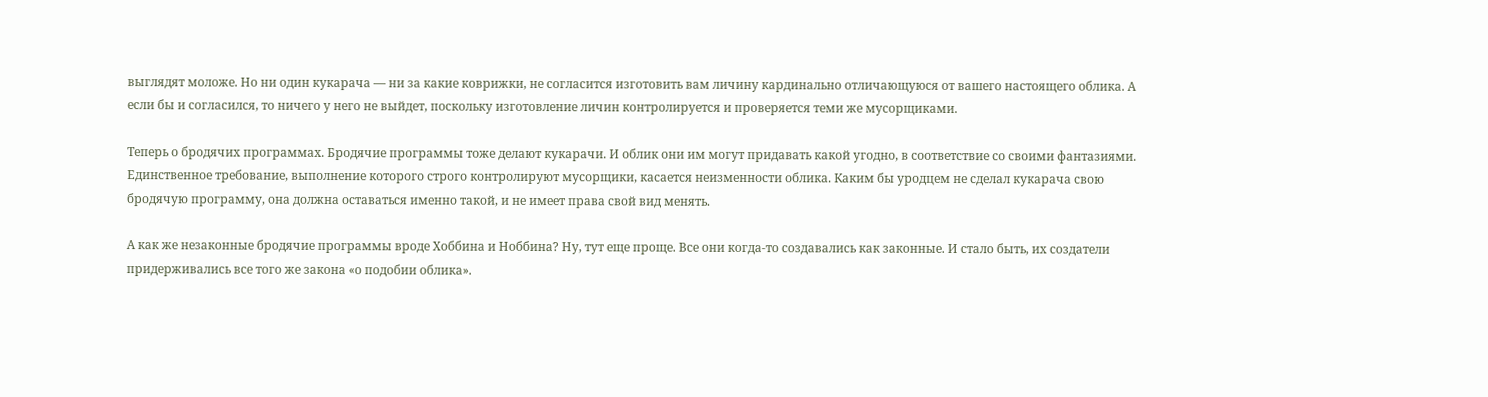выглядят моложе. Но ни один кукарача — ни за какие коврижки, не согласится изготовить вам личину кардинально отличающуюся от вашего настоящего облика. А если бы и согласился, то ничего у него не выйдет, поскольку изготовление личин контролируется и проверяется теми же мусорщиками.

Теперь о бродячих программах. Бродячие программы тоже делают кукарачи. И облик они им могут придавать какой угодно, в соответствие со своими фантазиями. Единственное требование, выполнение которого строго контролируют мусорщики, касается неизменности облика. Каким бы уродцем не сделал кукарача свою бродячую программу, она должна оставаться именно такой, и не имеет права свой вид менять.

А как же незаконные бродячие программы вроде Хоббина и Ноббина? Ну, тут еще проще. Все они когда-то создавались как законные. И стало быть, их создатели придерживались все того же закона «о подобии облика».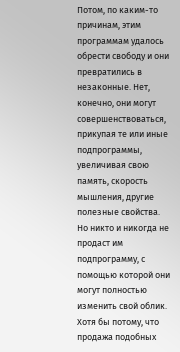Потом, по каким-то причинам, этим программам удалось обрести свободу и они превратились в незаконные. Нет, конечно, они могут совершенствоваться, прикупая те или иные подпрограммы, увеличивая свою память, скорость мышления, другие полезные свойства. Но никто и никогда не продаст им подпрограмму, с помощью которой они могут полностью изменить свой облик. Хотя бы потому, что продажа подобных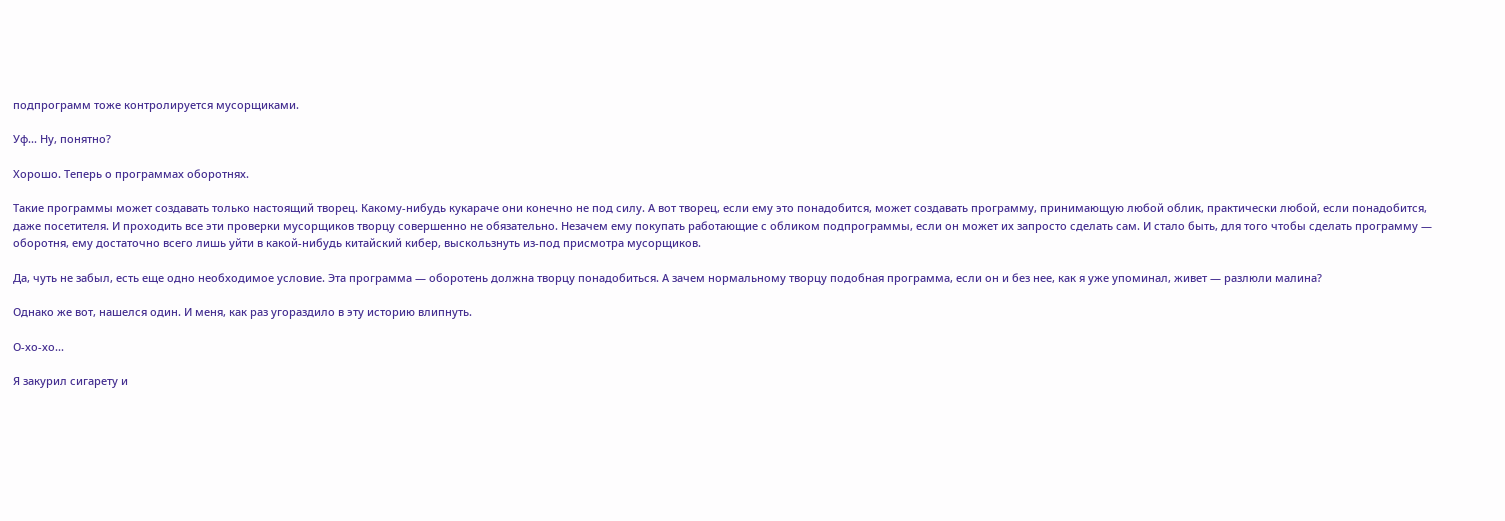подпрограмм тоже контролируется мусорщиками.

Уф... Ну, понятно?

Хорошо. Теперь о программах оборотнях.

Такие программы может создавать только настоящий творец. Какому-нибудь кукараче они конечно не под силу. А вот творец, если ему это понадобится, может создавать программу, принимающую любой облик, практически любой, если понадобится, даже посетителя. И проходить все эти проверки мусорщиков творцу совершенно не обязательно. Незачем ему покупать работающие с обликом подпрограммы, если он может их запросто сделать сам. И стало быть, для того чтобы сделать программу — оборотня, ему достаточно всего лишь уйти в какой-нибудь китайский кибер, выскользнуть из-под присмотра мусорщиков.

Да, чуть не забыл, есть еще одно необходимое условие. Эта программа — оборотень должна творцу понадобиться. А зачем нормальному творцу подобная программа, если он и без нее, как я уже упоминал, живет — разлюли малина?

Однако же вот, нашелся один. И меня, как раз угораздило в эту историю влипнуть.

О-хо-хо...

Я закурил сигарету и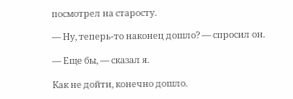посмотрел на старосту.

— Ну, теперь-то наконец дошло? — спросил он.

— Еще бы, — сказал я.

Как не дойти, конечно дошло.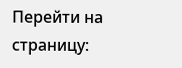Перейти на страницу: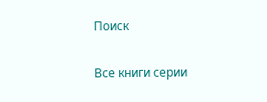Поиск

Все книги серии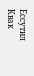Ессутил Квак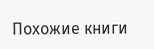Похожие книги